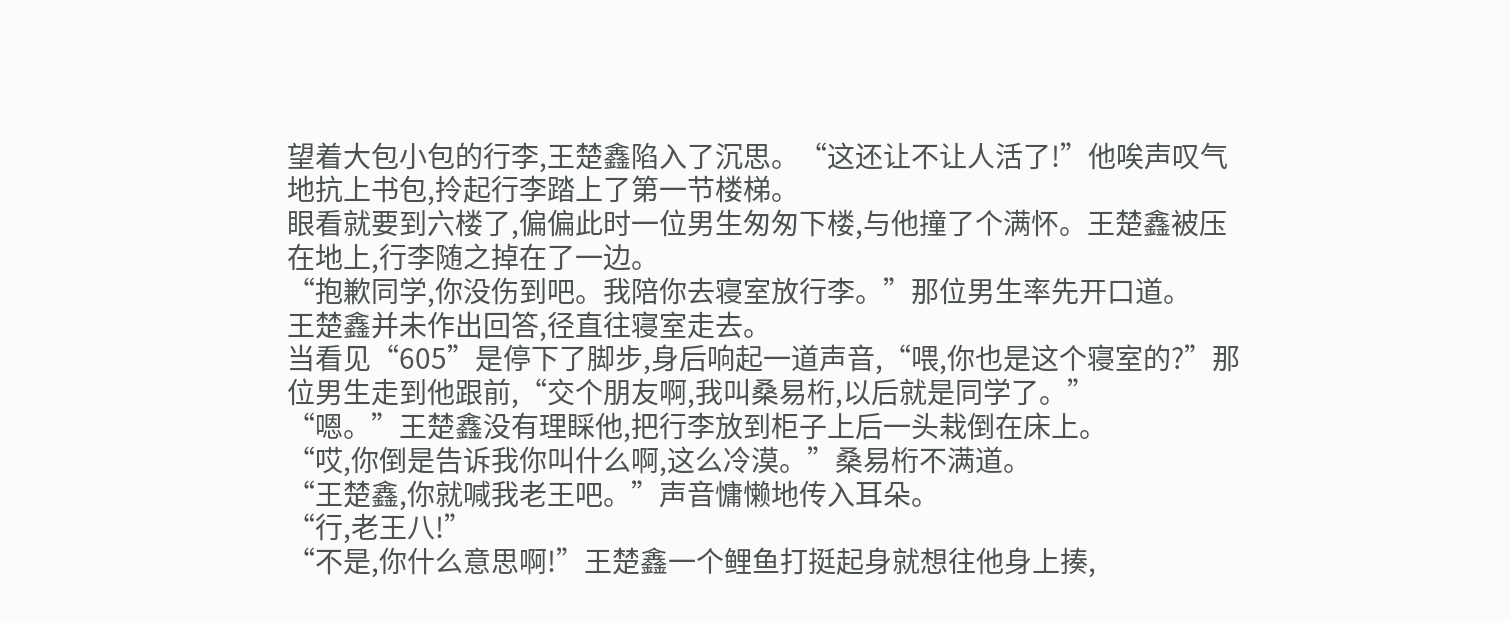望着大包小包的行李,王楚鑫陷入了沉思。“这还让不让人活了!”他唉声叹气地抗上书包,拎起行李踏上了第一节楼梯。
眼看就要到六楼了,偏偏此时一位男生匆匆下楼,与他撞了个满怀。王楚鑫被压在地上,行李随之掉在了一边。
“抱歉同学,你没伤到吧。我陪你去寝室放行李。”那位男生率先开口道。
王楚鑫并未作出回答,径直往寝室走去。
当看见“605”是停下了脚步,身后响起一道声音,“喂,你也是这个寝室的?”那位男生走到他跟前,“交个朋友啊,我叫桑易桁,以后就是同学了。”
“嗯。”王楚鑫没有理睬他,把行李放到柜子上后一头栽倒在床上。
“哎,你倒是告诉我你叫什么啊,这么冷漠。”桑易桁不满道。
“王楚鑫,你就喊我老王吧。”声音慵懒地传入耳朵。
“行,老王八!”
“不是,你什么意思啊!”王楚鑫一个鲤鱼打挺起身就想往他身上揍,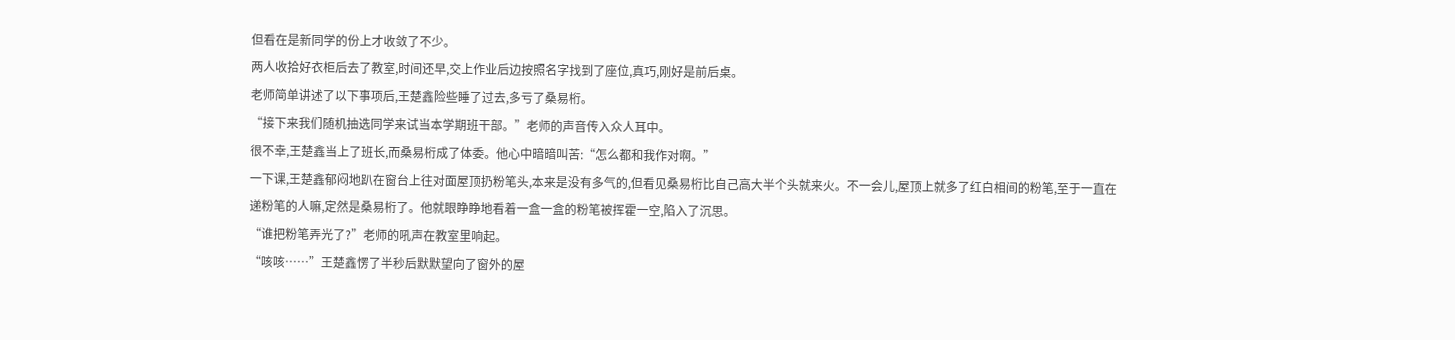但看在是新同学的份上才收敛了不少。
两人收拾好衣柜后去了教室,时间还早,交上作业后边按照名字找到了座位,真巧,刚好是前后桌。
老师简单讲述了以下事项后,王楚鑫险些睡了过去,多亏了桑易桁。
“接下来我们随机抽选同学来试当本学期班干部。”老师的声音传入众人耳中。
很不幸,王楚鑫当上了班长,而桑易桁成了体委。他心中暗暗叫苦:“怎么都和我作对啊。”
一下课,王楚鑫郁闷地趴在窗台上往对面屋顶扔粉笔头,本来是没有多气的,但看见桑易桁比自己高大半个头就来火。不一会儿,屋顶上就多了红白相间的粉笔,至于一直在递粉笔的人嘛,定然是桑易桁了。他就眼睁睁地看着一盒一盒的粉笔被挥霍一空,陷入了沉思。
“谁把粉笔弄光了?”老师的吼声在教室里响起。
“咳咳……”王楚鑫愣了半秒后默默望向了窗外的屋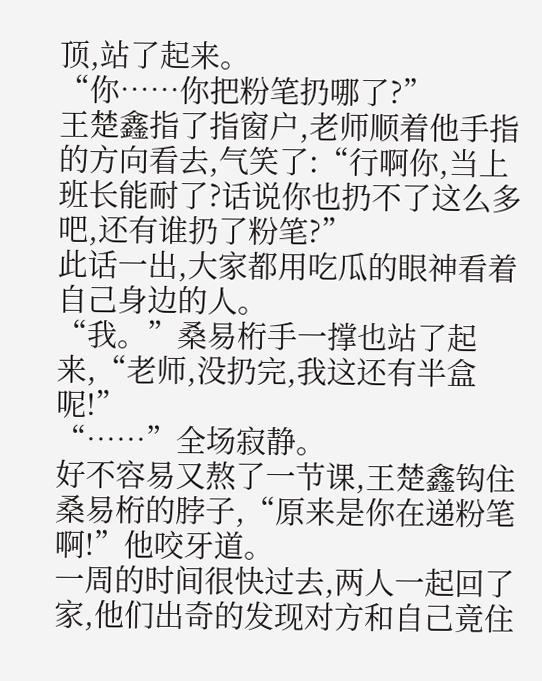顶,站了起来。
“你……你把粉笔扔哪了?”
王楚鑫指了指窗户,老师顺着他手指的方向看去,气笑了:“行啊你,当上班长能耐了?话说你也扔不了这么多吧,还有谁扔了粉笔?”
此话一出,大家都用吃瓜的眼神看着自己身边的人。
“我。”桑易桁手一撑也站了起来,“老师,没扔完,我这还有半盒呢!”
“……”全场寂静。
好不容易又熬了一节课,王楚鑫钩住桑易桁的脖子,“原来是你在递粉笔啊!”他咬牙道。
一周的时间很快过去,两人一起回了家,他们出奇的发现对方和自己竟住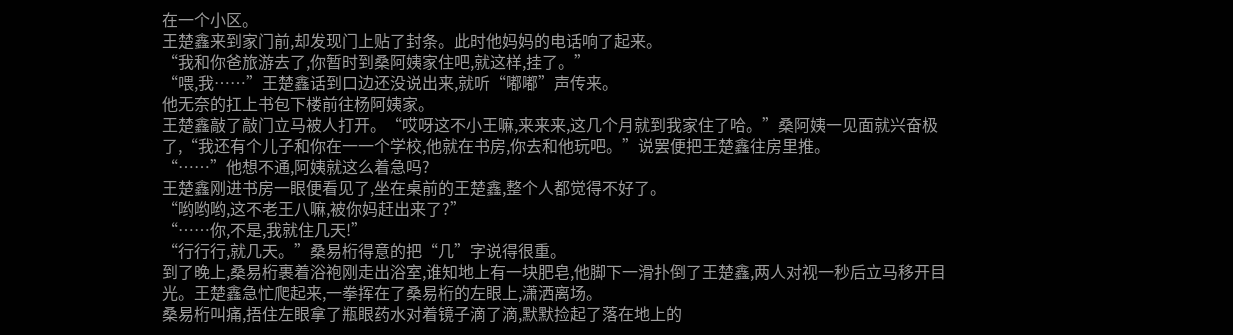在一个小区。
王楚鑫来到家门前,却发现门上贴了封条。此时他妈妈的电话响了起来。
“我和你爸旅游去了,你暂时到桑阿姨家住吧,就这样,挂了。”
“喂,我……”王楚鑫话到口边还没说出来,就听“嘟嘟”声传来。
他无奈的扛上书包下楼前往杨阿姨家。
王楚鑫敲了敲门立马被人打开。“哎呀这不小王嘛,来来来,这几个月就到我家住了哈。”桑阿姨一见面就兴奋极了,“我还有个儿子和你在一一个学校,他就在书房,你去和他玩吧。”说罢便把王楚鑫往房里推。
“……”他想不通,阿姨就这么着急吗?
王楚鑫刚进书房一眼便看见了,坐在桌前的王楚鑫,整个人都觉得不好了。
“哟哟哟,这不老王八嘛,被你妈赶出来了?”
“……你,不是,我就住几天!”
“行行行,就几天。”桑易桁得意的把“几”字说得很重。
到了晚上,桑易桁裹着浴袍刚走出浴室,谁知地上有一块肥皂,他脚下一滑扑倒了王楚鑫,两人对视一秒后立马移开目光。王楚鑫急忙爬起来,一拳挥在了桑易桁的左眼上,潇洒离场。
桑易桁叫痛,捂住左眼拿了瓶眼药水对着镜子滴了滴,默默捡起了落在地上的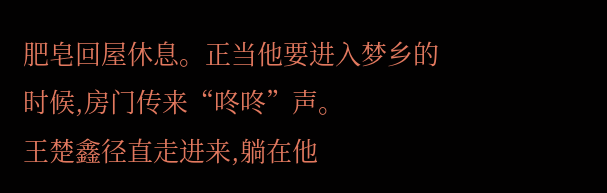肥皂回屋休息。正当他要进入梦乡的时候,房门传来“咚咚”声。
王楚鑫径直走进来,躺在他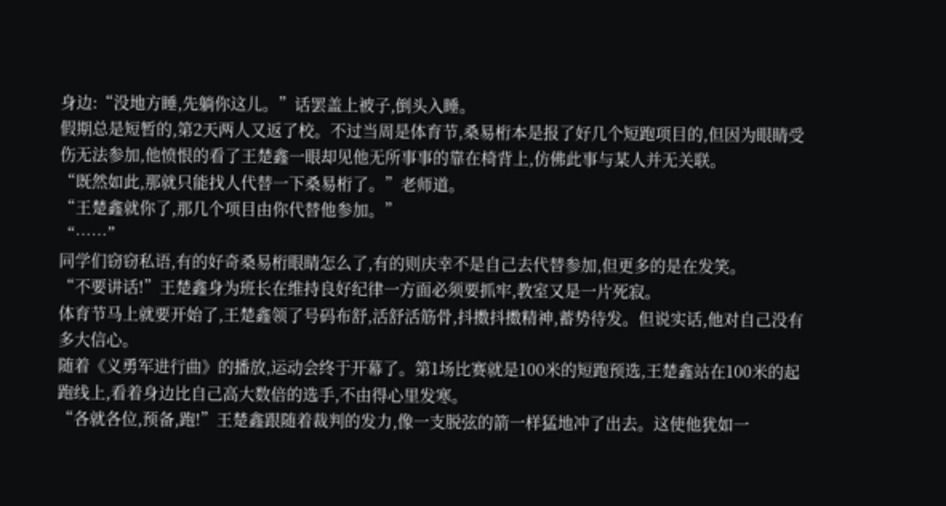身边:“没地方睡,先躺你这儿。”话罢盖上被子,倒头入睡。
假期总是短暂的,第2天两人又返了校。不过当周是体育节,桑易桁本是报了好几个短跑项目的,但因为眼睛受伤无法参加,他愤恨的看了王楚鑫一眼却见他无所事事的靠在椅背上,仿佛此事与某人并无关联。
“既然如此,那就只能找人代替一下桑易桁了。”老师道。
“王楚鑫就你了,那几个项目由你代替他参加。”
“……”
同学们窃窃私语,有的好奇桑易桁眼睛怎么了,有的则庆幸不是自己去代替参加,但更多的是在发笑。
“不要讲话!”王楚鑫身为班长在维持良好纪律一方面必须要抓牢,教室又是一片死寂。
体育节马上就要开始了,王楚鑫领了号码布舒,活舒活筋骨,抖擞抖擞精神,蓄势待发。但说实话,他对自己没有多大信心。
随着《义勇军进行曲》的播放,运动会终于开幕了。第1场比赛就是100米的短跑预选,王楚鑫站在100米的起跑线上,看着身边比自己高大数倍的选手,不由得心里发寒。
“各就各位,预备,跑!”王楚鑫跟随着裁判的发力,像一支脱弦的箭一样猛地冲了出去。这使他犹如一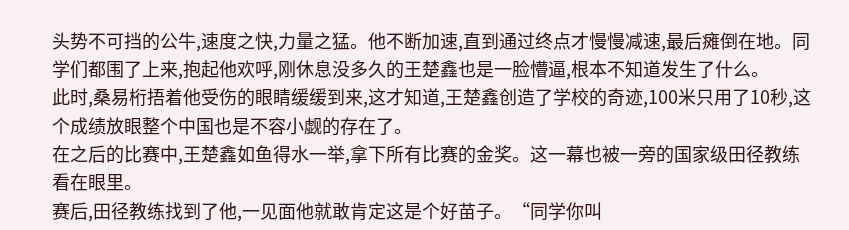头势不可挡的公牛,速度之快,力量之猛。他不断加速,直到通过终点才慢慢减速,最后瘫倒在地。同学们都围了上来,抱起他欢呼,刚休息没多久的王楚鑫也是一脸懵逼,根本不知道发生了什么。
此时,桑易桁捂着他受伤的眼睛缓缓到来,这才知道,王楚鑫创造了学校的奇迹,100米只用了10秒,这个成绩放眼整个中国也是不容小觑的存在了。
在之后的比赛中,王楚鑫如鱼得水一举,拿下所有比赛的金奖。这一幕也被一旁的国家级田径教练看在眼里。
赛后,田径教练找到了他,一见面他就敢肯定这是个好苗子。“同学你叫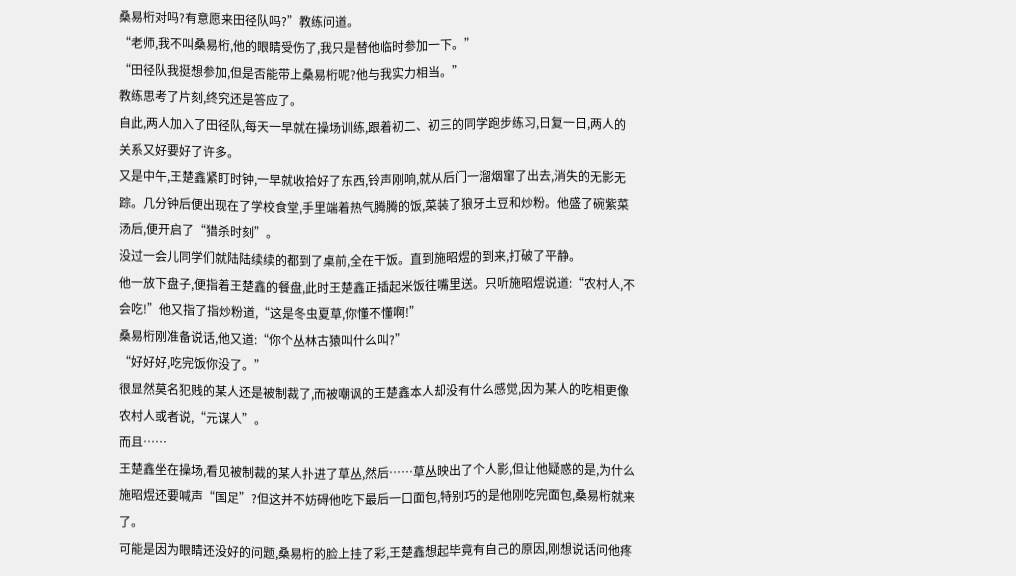桑易桁对吗?有意愿来田径队吗?”教练问道。
“老师,我不叫桑易桁,他的眼睛受伤了,我只是替他临时参加一下。”
“田径队我挺想参加,但是否能带上桑易桁呢?他与我实力相当。”
教练思考了片刻,终究还是答应了。
自此,两人加入了田径队,每天一早就在操场训练,跟着初二、初三的同学跑步练习,日复一日,两人的关系又好要好了许多。
又是中午,王楚鑫紧盯时钟,一早就收拾好了东西,铃声刚响,就从后门一溜烟窜了出去,消失的无影无踪。几分钟后便出现在了学校食堂,手里端着热气腾腾的饭,菜装了狼牙土豆和炒粉。他盛了碗紫菜汤后,便开启了“猎杀时刻”。
没过一会儿同学们就陆陆续续的都到了桌前,全在干饭。直到施昭煜的到来,打破了平静。
他一放下盘子,便指着王楚鑫的餐盘,此时王楚鑫正插起米饭往嘴里送。只听施昭煜说道:“农村人,不会吃!”他又指了指炒粉道,“这是冬虫夏草,你懂不懂啊!”
桑易桁刚准备说话,他又道:“你个丛林古猿叫什么叫?”
“好好好,吃完饭你没了。”
很显然莫名犯贱的某人还是被制裁了,而被嘲讽的王楚鑫本人却没有什么感觉,因为某人的吃相更像农村人或者说,“元谋人”。
而且……
王楚鑫坐在操场,看见被制裁的某人扑进了草丛,然后……草丛映出了个人影,但让他疑惑的是,为什么施昭煜还要喊声“国足”?但这并不妨碍他吃下最后一口面包,特别巧的是他刚吃完面包,桑易桁就来了。
可能是因为眼睛还没好的问题,桑易桁的脸上挂了彩,王楚鑫想起毕竟有自己的原因,刚想说话问他疼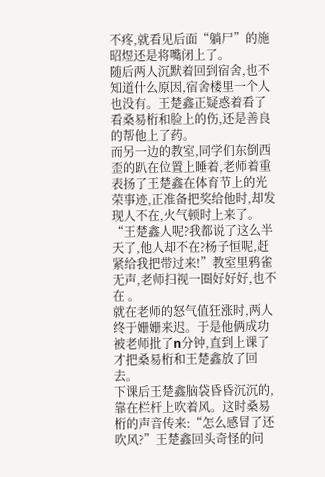不疼,就看见后面“躺尸”的施昭煜还是将嘴闭上了。
随后两人沉默着回到宿舍,也不知道什么原因,宿舍楼里一个人也没有。王楚鑫正疑惑着看了看桑易桁和脸上的伤,还是善良的帮他上了药。
而另一边的教室,同学们东倒西歪的趴在位置上睡着,老师着重表扬了王楚鑫在体育节上的光荣事迹,正准备把奖给他时,却发现人不在,火气顿时上来了。“王楚鑫人呢?我都说了这么半天了,他人却不在?杨子恒呢,赶紧给我把带过来!”教室里鸦雀无声,老师扫视一圈好好好,也不在 。
就在老师的怒气值狂涨时,两人终于姗姗来迟。于是他俩成功被老师批了n分钟,直到上课了才把桑易桁和王楚鑫放了回去。
下课后王楚鑫脑袋昏昏沉沉的,靠在栏杆上吹着风。这时桑易桁的声音传来:“怎么感冒了还吹风?”王楚鑫回头奇怪的问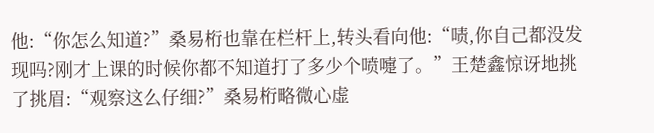他:“你怎么知道?”桑易桁也靠在栏杆上,转头看向他:“啧,你自己都没发现吗?刚才上课的时候你都不知道打了多少个喷嚏了。”王楚鑫惊讶地挑了挑眉:“观察这么仔细?”桑易桁略微心虚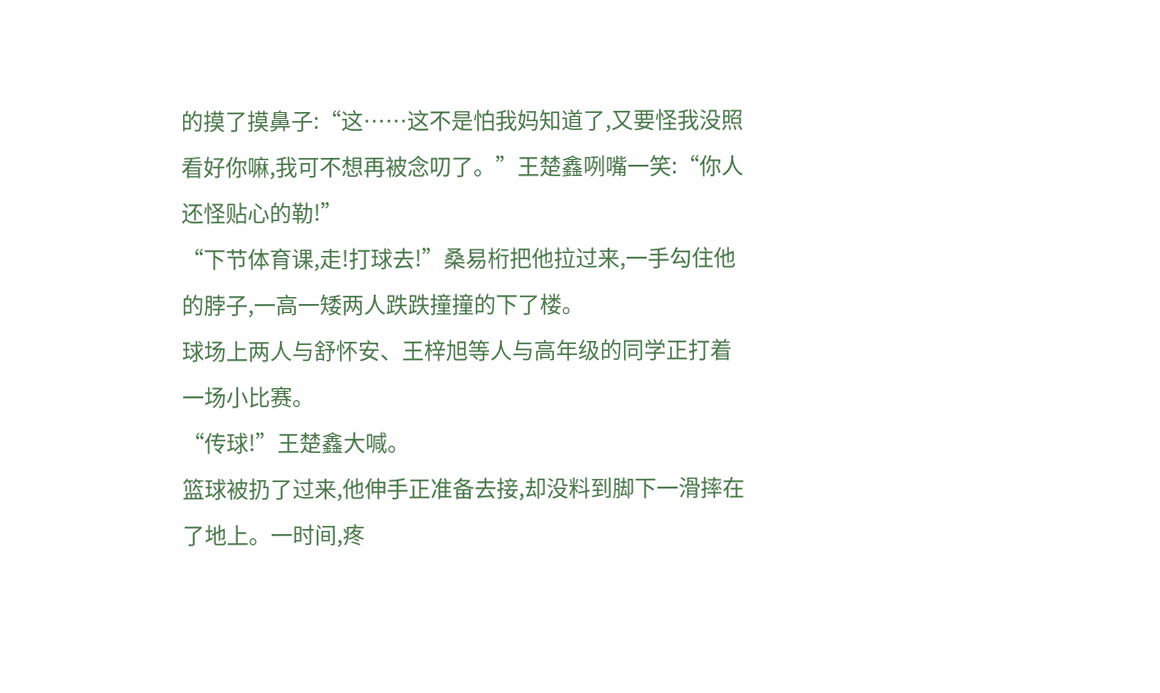的摸了摸鼻子:“这……这不是怕我妈知道了,又要怪我没照看好你嘛,我可不想再被念叨了。”王楚鑫咧嘴一笑:“你人还怪贴心的勒!”
“下节体育课,走!打球去!”桑易桁把他拉过来,一手勾住他的脖子,一高一矮两人跌跌撞撞的下了楼。
球场上两人与舒怀安、王梓旭等人与高年级的同学正打着一场小比赛。
“传球!”王楚鑫大喊。
篮球被扔了过来,他伸手正准备去接,却没料到脚下一滑摔在了地上。一时间,疼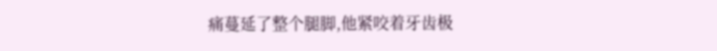痛蔓延了整个腿脚,他紧咬着牙齿极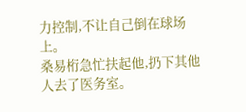力控制,不让自己倒在球场上。
桑易桁急忙扶起他,扔下其他人去了医务室。